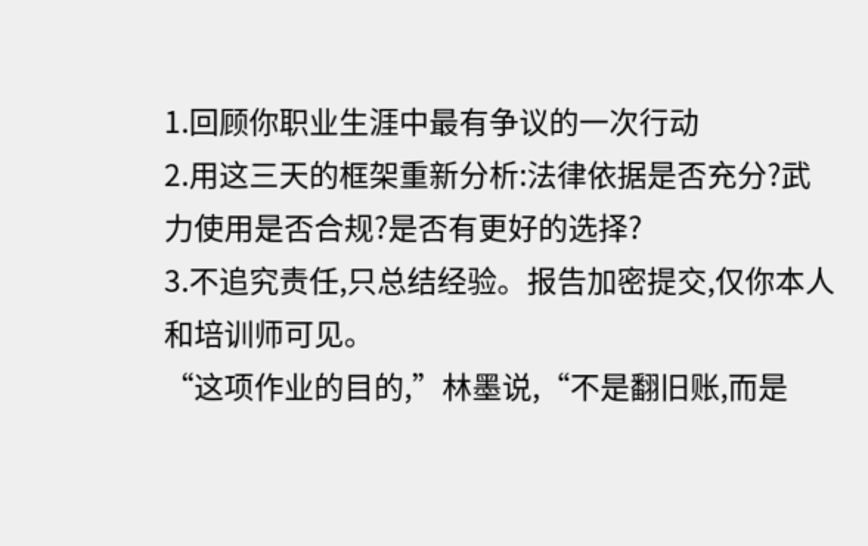1.回顾你职业生涯中最有争议的一次行动
2.用这三天的框架重新分析:法律依据是否充分?武力使用是否合规?是否有更好的选择?
3.不追究责任,只总结经验。报告加密提交,仅你本人和培训师可见。
“这项作业的目的,”林墨说,“不是翻旧账,而是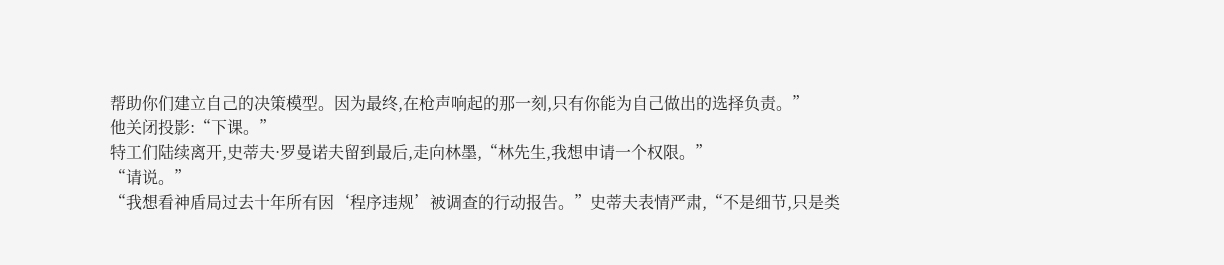帮助你们建立自己的决策模型。因为最终,在枪声响起的那一刻,只有你能为自己做出的选择负责。”
他关闭投影:“下课。”
特工们陆续离开,史蒂夫·罗曼诺夫留到最后,走向林墨,“林先生,我想申请一个权限。”
“请说。”
“我想看神盾局过去十年所有因‘程序违规’被调查的行动报告。”史蒂夫表情严肃,“不是细节,只是类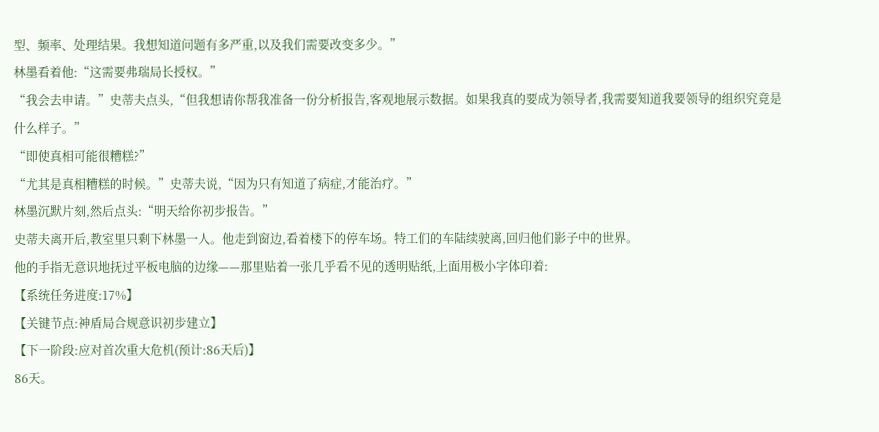型、频率、处理结果。我想知道问题有多严重,以及我们需要改变多少。”
林墨看着他:“这需要弗瑞局长授权。”
“我会去申请。”史蒂夫点头,“但我想请你帮我准备一份分析报告,客观地展示数据。如果我真的要成为领导者,我需要知道我要领导的组织究竟是什么样子。”
“即使真相可能很糟糕?”
“尤其是真相糟糕的时候。”史蒂夫说,“因为只有知道了病症,才能治疗。”
林墨沉默片刻,然后点头:“明天给你初步报告。”
史蒂夫离开后,教室里只剩下林墨一人。他走到窗边,看着楼下的停车场。特工们的车陆续驶离,回归他们影子中的世界。
他的手指无意识地抚过平板电脑的边缘——那里贴着一张几乎看不见的透明贴纸,上面用极小字体印着:
【系统任务进度:17%】
【关键节点:神盾局合规意识初步建立】
【下一阶段:应对首次重大危机(预计:86天后)】
86天。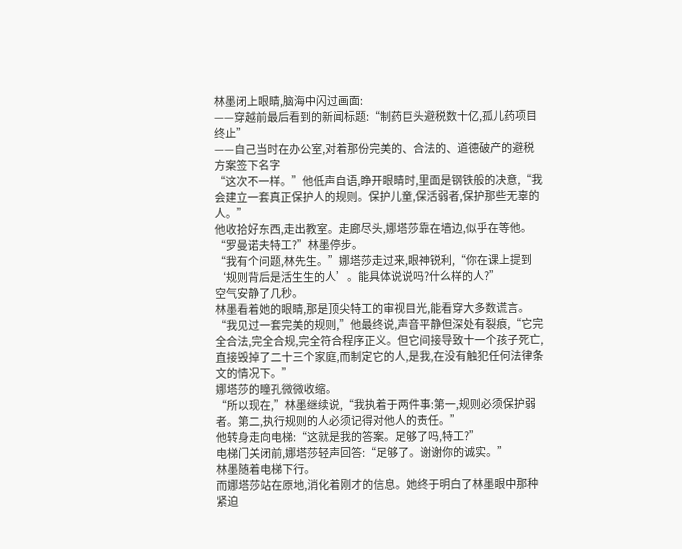林墨闭上眼睛,脑海中闪过画面:
——穿越前最后看到的新闻标题:“制药巨头避税数十亿,孤儿药项目终止”
——自己当时在办公室,对着那份完美的、合法的、道德破产的避税方案签下名字
“这次不一样。”他低声自语,睁开眼睛时,里面是钢铁般的决意,“我会建立一套真正保护人的规则。保护儿童,保活弱者,保护那些无辜的人。”
他收拾好东西,走出教室。走廊尽头,娜塔莎靠在墙边,似乎在等他。
“罗曼诺夫特工?”林墨停步。
“我有个问题,林先生。”娜塔莎走过来,眼神锐利,“你在课上提到‘规则背后是活生生的人’。能具体说说吗?什么样的人?”
空气安静了几秒。
林墨看着她的眼睛,那是顶尖特工的审视目光,能看穿大多数谎言。
“我见过一套完美的规则,”他最终说,声音平静但深处有裂痕,“它完全合法,完全合规,完全符合程序正义。但它间接导致十一个孩子死亡,直接毁掉了二十三个家庭,而制定它的人,是我,在没有触犯任何法律条文的情况下。”
娜塔莎的瞳孔微微收缩。
“所以现在,”林墨继续说,“我执着于两件事:第一,规则必须保护弱者。第二,执行规则的人必须记得对他人的责任。”
他转身走向电梯:“这就是我的答案。足够了吗,特工?”
电梯门关闭前,娜塔莎轻声回答:“足够了。谢谢你的诚实。”
林墨随着电梯下行。
而娜塔莎站在原地,消化着刚才的信息。她终于明白了林墨眼中那种紧迫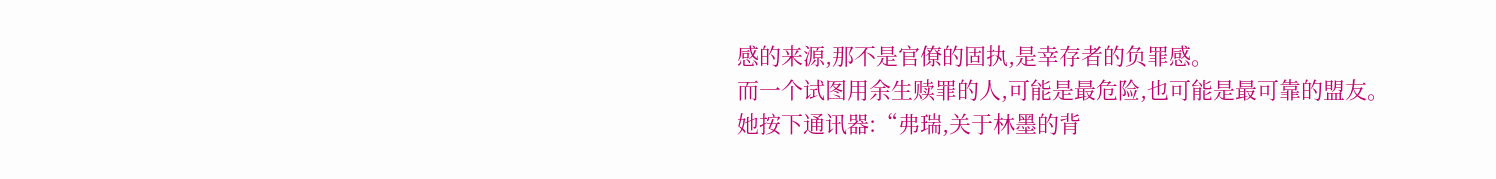感的来源,那不是官僚的固执,是幸存者的负罪感。
而一个试图用余生赎罪的人,可能是最危险,也可能是最可靠的盟友。
她按下通讯器:“弗瑞,关于林墨的背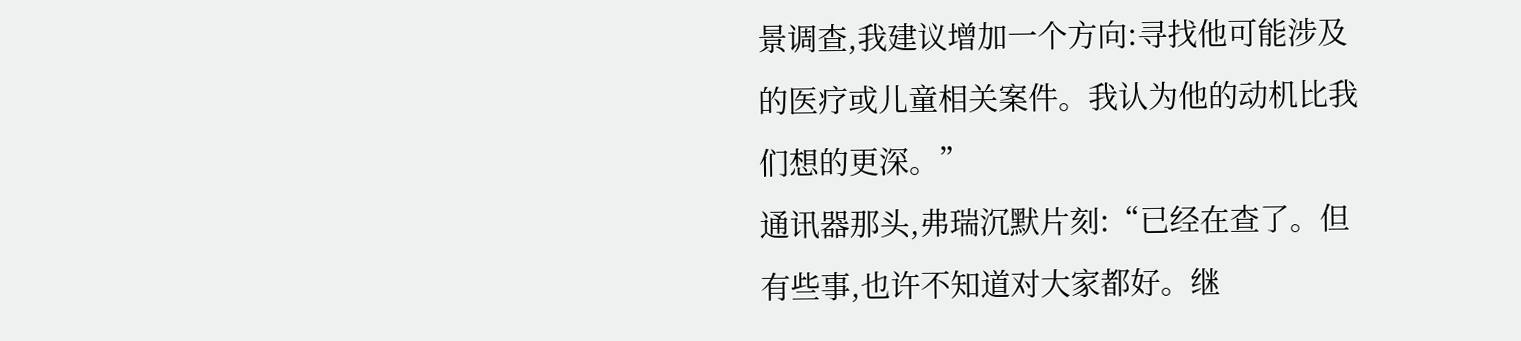景调查,我建议增加一个方向:寻找他可能涉及的医疗或儿童相关案件。我认为他的动机比我们想的更深。”
通讯器那头,弗瑞沉默片刻:“已经在查了。但有些事,也许不知道对大家都好。继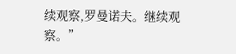续观察,罗曼诺夫。继续观察。”